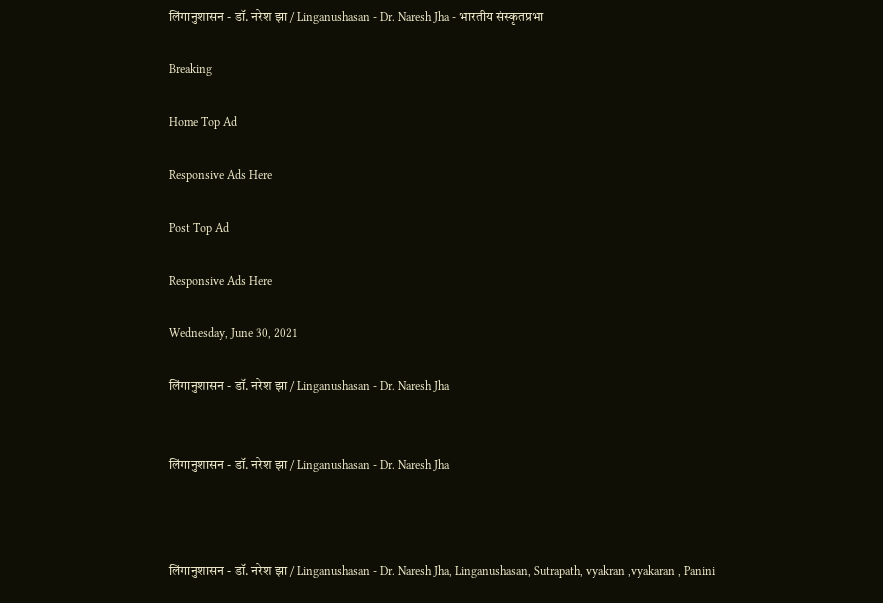लिंगानुशासन - डॉ. नरेश झा / Linganushasan - Dr. Naresh Jha - भारतीय संस्कृतप्रभा

Breaking

Home Top Ad

Responsive Ads Here

Post Top Ad

Responsive Ads Here

Wednesday, June 30, 2021

लिंगानुशासन - डॉ. नरेश झा / Linganushasan - Dr. Naresh Jha


लिंगानुशासन - डॉ. नरेश झा / Linganushasan - Dr. Naresh Jha



लिंगानुशासन - डॉ. नरेश झा / Linganushasan - Dr. Naresh Jha, Linganushasan, Sutrapath, vyakran ,vyakaran , Panini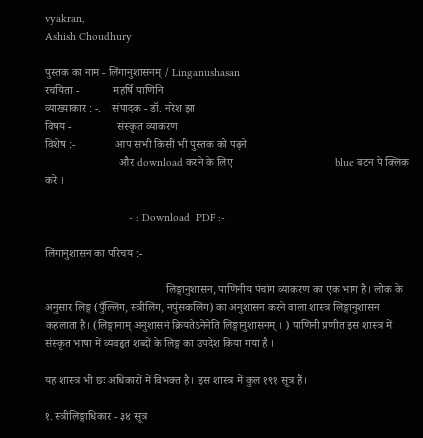vyakran,
Ashish Choudhury

पुस्तक का नाम - लिंगानुशासनम् / Linganushasan
रचयिता -            महर्षि पाणिनि
व्याख्याकार : -.    संपादक - डॉ. नरेश झा
विषय -                संस्कृत व्याकरण
विशेष :-              आप सभी किसी भी पुस्तक को पढ़ने
                          और download करने के लिए                                    blue बटन पे क्लिक करे ।

                            - : Download  PDF :-

लिंगानुशासन का परिचय :-

                                          लिङ्गानुशासन, पाणिनीय पंचांग व्याकरण का एक भाग है। लोक के अनुसार लिङ्ग (पुँल्लिंग, स्त्रीलिंग, नपुंसकलिंग) का अनुशासन करने वाला शास्त्र लिङ्गानुशासन कहलाता है। (लिङ्गानाम् अनुशासनं क्रियतेऽनेनेति लिङ्गानुशासनम् । ) पाणिनी प्रणीत इस शास्त्र में संस्कृत भाषा में व्यवहृत शब्दों के लिङ्ग का उपदेश किया गया है ।

यह शास्त्र भी छः अधिकारों में विभक्त है। इस शास्त्र में कुल १९१ सूत्र हैं।

१. स्त्रीलिङ्गाधिकार - ३४ सूत्र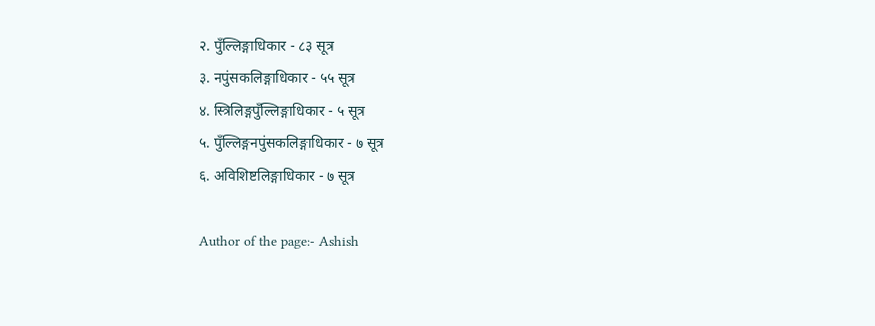२. पुँल्लिङ्गाधिकार - ८३ सूत्र
३. नपुंसकलिङ्गाधिकार - ५५ सूत्र
४. स्त्रिलिङ्गपुँल्लिङ्गाधिकार - ५ सूत्र
५. पुँल्लिङ्गनपुंसकलिङ्गाधिकार - ७ सूत्र
६. अविशिष्टलिङ्गाधिकार - ७ सूत्र

Author of the page:- Ashish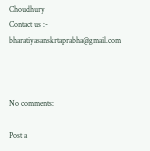Choudhury
Contact us :- bharatiyasanskrtaprabha@gmail.com



No comments:

Post a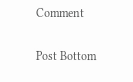Comment

Post Bottom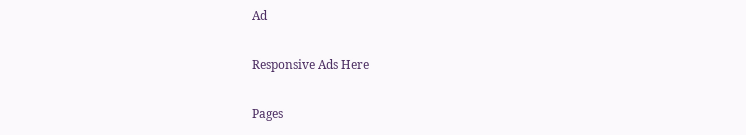Ad

Responsive Ads Here

Pages